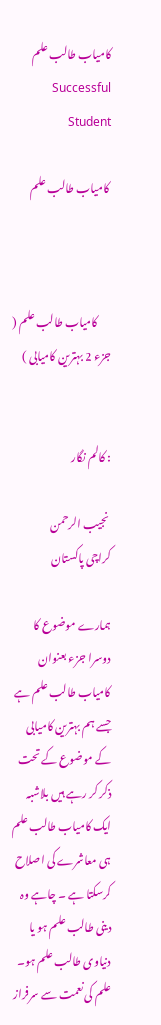کامیاب طالب علم Successful Student

 کامیاب طالب علم



      کامیاب طالب علم ( جزء 2 بہترین کامیابی )


: کالم نگار

 نجیب الرحمن
کراچی پاکستان

ہمارے موضوع کا دوسرا جزء بعنوان کامیاب طالب علم ہے جسے ہم بہترین کامیابی کے موضوع کے تحت ذکر کر رہے ہیں بلاشبہ ایک کامیاب طالب علم ہی معاشرے کی اصلاح کرسکتا ہے ۔ چاہے وہ دینی طالب علم ہو یا دنیاوی طالب علم ہو۔ علم کی نعمت سے سرفراز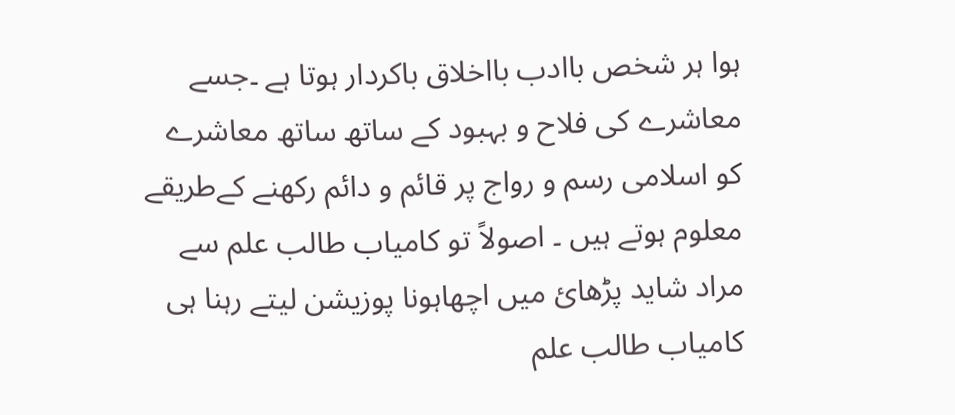ہوا ہر شخص باادب بااخلاق باکردار ہوتا ہے ۔جسے معاشرے کی فلاح و بہبود کے ساتھ ساتھ معاشرے کو اسلامی رسم و رواج پر قائم و دائم رکھنے کےطریقے معلوم ہوتے ہیں ۔ اصولاً تو کامیاب طالب علم سے مراد شاید پڑھائ میں اچھاہونا پوزیشن لیتے رہنا ہی کامیاب طالب علم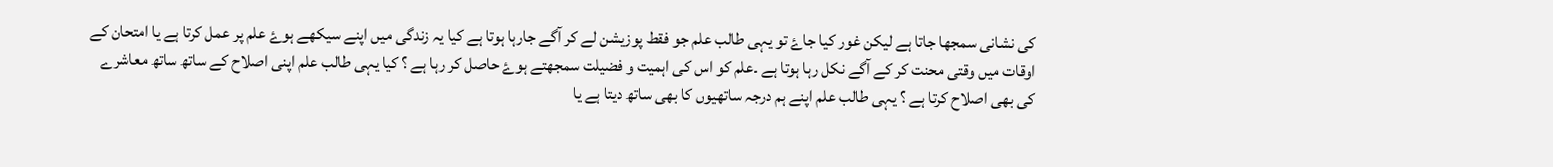کی نشانی سمجھا جاتا ہے لیکن غور کیا جاۓ تو یہی طالب علم جو فقط پوزیشن لے کر آگے جارہا ہوتا ہے کیا یہ زندگی میں اپنے سیکھے ہوۓ علم پر عمل کرتا ہے یا امتحان کے اوقات میں وقتی محنت کر کے آگے نکل رہا ہوتا ہے ۔علم کو اس کی اہمیت و فضیلت سمجھتے ہوۓ حاصل کر رہا ہے ؟ کیا یہی طالب علم اپنی اصلاح کے ساتھ ساتھ معاشرے کی بھی اصلاح کرتا ہے ؟ یہی طالب علم اپنے ہم درجہ ساتھیوں کا بھی ساتھ دیتا ہے یا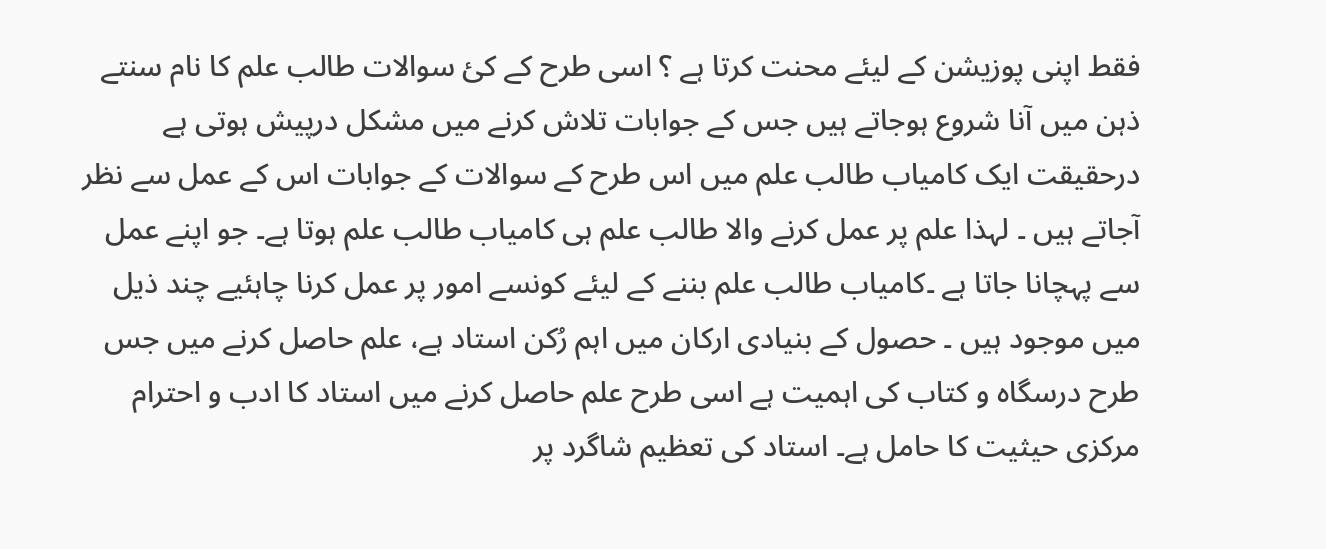فقط اپنی پوزیشن کے لیئے محنت کرتا ہے ؟ اسی طرح کے کئ سوالات طالب علم کا نام سنتے ذہن میں آنا شروع ہوجاتے ہیں جس کے جوابات تلاش کرنے میں مشکل درپیش ہوتی ہے درحقیقت ایک کامیاب طالب علم میں اس طرح کے سوالات کے جوابات اس کے عمل سے نظر آجاتے ہیں ۔ لہذا علم پر عمل کرنے والا طالب علم ہی کامیاب طالب علم ہوتا ہے۔ جو اپنے عمل سے پہچانا جاتا ہے ۔کامیاب طالب علم بننے کے لیئے کونسے امور پر عمل کرنا چاہئیے چند ذیل میں موجود ہیں ۔ حصول کے بنیادی ارکان میں اہم رُکن استاد ہے، علم حاصل کرنے میں جس طرح درسگاہ و کتاب کی اہمیت ہے اسی طرح علم حاصل کرنے میں استاد کا ادب و احترام مرکزی حیثیت کا حامل ہے۔ استاد کی تعظیم شاگرد پر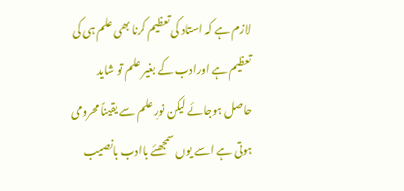لازم ہے کہ استاد کی تعظیم کرنا بھی علم ہی کی تعظیم ہے اورادب کے بغیر علم تو شاید حاصل ہوجائے لیکن نورِ علم سے یقیناً محرومی ہوتی ہے اسے یوں سمجھئے باادب بانصیب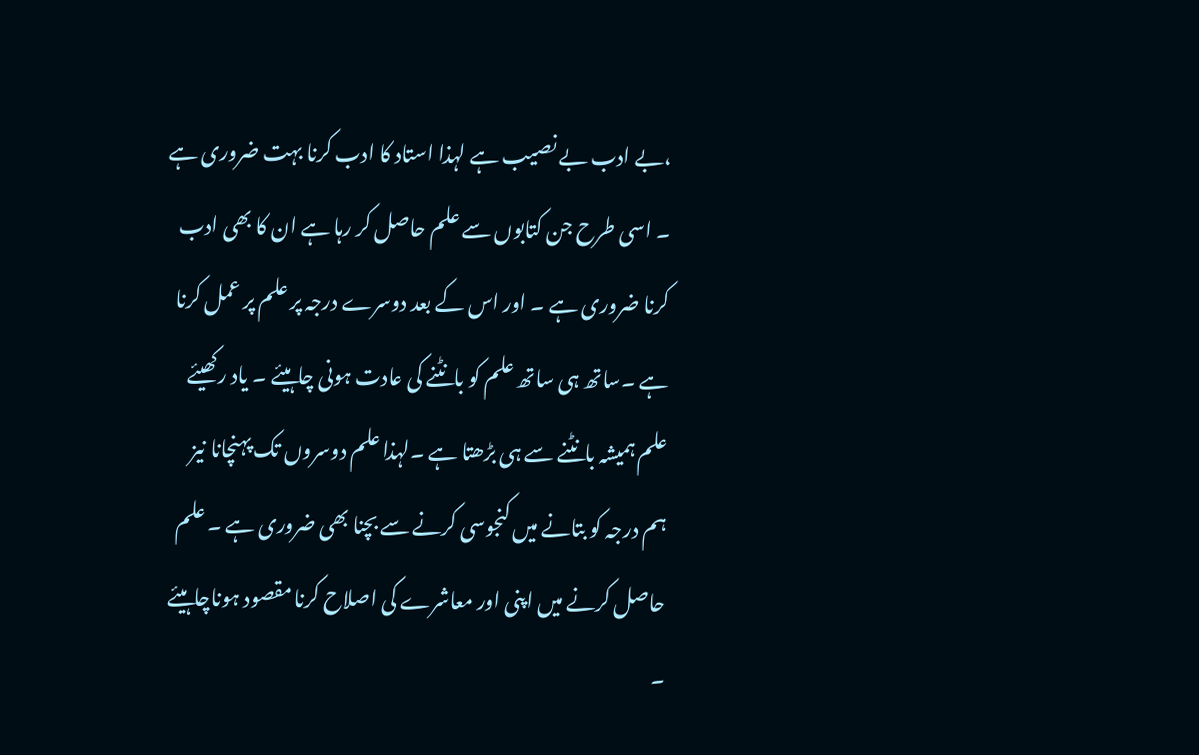،بے ادب بے نصیب ہے لہذا استاد کا ادب کرنا بہت ضروری ہے ۔ اسی طرح جن کتابوں سے علم حاصل کر رہا ہے ان کا بھی ادب کرنا ضروری ہے ۔ اور اس کے بعد دوسرے درجہ پر علم پر عمل کرنا ہے ۔ساتھ ہی ساتھ علم کو بانٹنے کی عادت ہونی چاہیئے ۔ یاد رکھیئے علم ہمیشہ بانٹنے سے ہی بڑھتا ہے ۔لہذا علم دوسروں تک پہنچانا نیز ہم درجہ کو بتانے میں کنجوسی کرنے سے بچنا بھی ضروری ہے ۔ علم حاصل کرنے میں اپنی اور معاشرے کی اصلاح کرنا مقصود ہوناچاہیئے ۔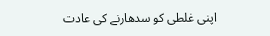اپنی غلطی کو سدھارنے کی عادت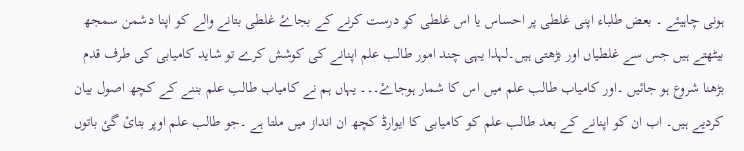ہونی چاہیئے ۔ بعض طلباء اپنی غلطی پر احساس یا اس غلطی کو درست کرنے کے بجاۓ غلطی بتانے والے کو اپنا دشمن سمجھ بیٹھتے ہیں جس سے غلطیاں اور بڑھتی ہیں۔لہذا یہی چند امور طالب علم اپنانے کی کوشش کرے تو شاید کامیابی کی طرف قدم بڑھنا شروع ہو جائیں ۔اور کامیاب طالب علم میں اس کا شمار ہوجاۓ۔۔۔ یہاں ہم نے کامیاب طالب علم بننے کے کچھ اصول بیان کردیے ہیں۔ اب ان کو اپنانے کے بعد طالب علم کو کامیابی کا ایوارڈ کچھ ان انداز میں ملتا ہے ۔جو طالب علم اوپر بتائ گئ باتوں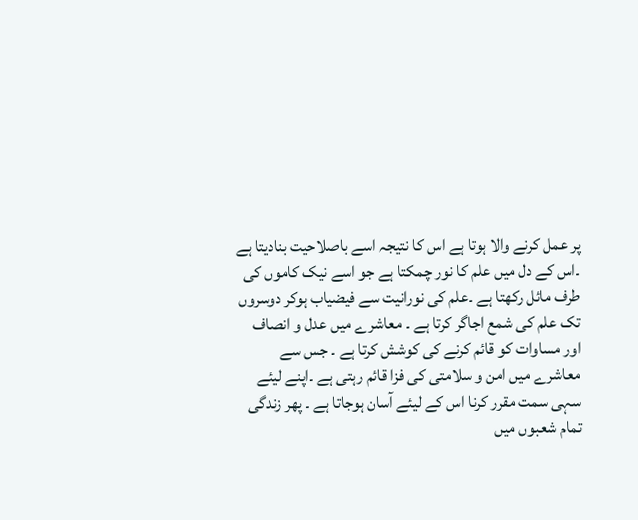پر عمل کرنے والا ہوتا ہے اس کا نتیجہ اسے باصلاحیت بنادیتا ہے ۔اس کے دل میں علم کا نور چمکتا ہے جو اسے نیک کاموں کی طرف مائل رکھتا ہے ۔علم کی نورانیت سے فیضیاب ہوکر دوسروں تک علم کی شمع اجاگر کرتا ہے ۔ معاشرے میں عدل و انصاف اور مساوات کو قائم کرنے کی کوشش کرتا ہے ۔ جس سے معاشرے میں امن و سلامتی کی فزا قائم رہتی ہے ۔اپنے لیئے سہی سمت مقرر کرنا اس کے لیئے آسان ہوجاتا ہے ۔ پھر زندگی تمام شعبوں میں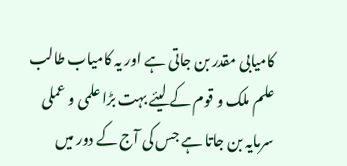کامیابی مقدر بن جاتی ہے اور یہ کامیاب طالب علم ملک و قوم کے لیئے بہت بڑا علمی و عملی سرمایہ بن جاتا ہے جس کی آج کے دور میں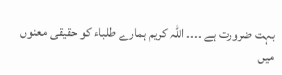بہت ضرورت ہے ۔۔۔۔ اللہ کریم ہمارے طلباء کو حقیقی معنوں میں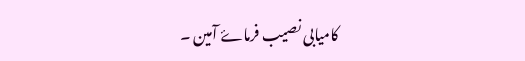کامیابی نصیب فرماۓ آمین ۔